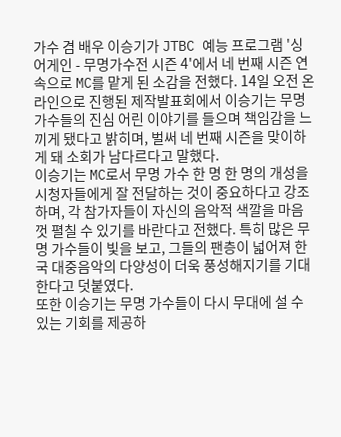가수 겸 배우 이승기가 JTBC 예능 프로그램 '싱어게인 - 무명가수전 시즌 4'에서 네 번째 시즌 연속으로 MC를 맡게 된 소감을 전했다. 14일 오전 온라인으로 진행된 제작발표회에서 이승기는 무명 가수들의 진심 어린 이야기를 들으며 책임감을 느끼게 됐다고 밝히며, 벌써 네 번째 시즌을 맞이하게 돼 소회가 남다르다고 말했다.
이승기는 MC로서 무명 가수 한 명 한 명의 개성을 시청자들에게 잘 전달하는 것이 중요하다고 강조하며, 각 참가자들이 자신의 음악적 색깔을 마음껏 펼칠 수 있기를 바란다고 전했다. 특히 많은 무명 가수들이 빛을 보고, 그들의 팬층이 넓어져 한국 대중음악의 다양성이 더욱 풍성해지기를 기대한다고 덧붙였다.
또한 이승기는 무명 가수들이 다시 무대에 설 수 있는 기회를 제공하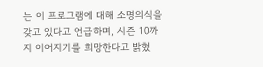는 이 프로그램에 대해 소명의식을 갖고 있다고 언급하며, 시즌 10까지 이어지기를 희망한다고 밝혔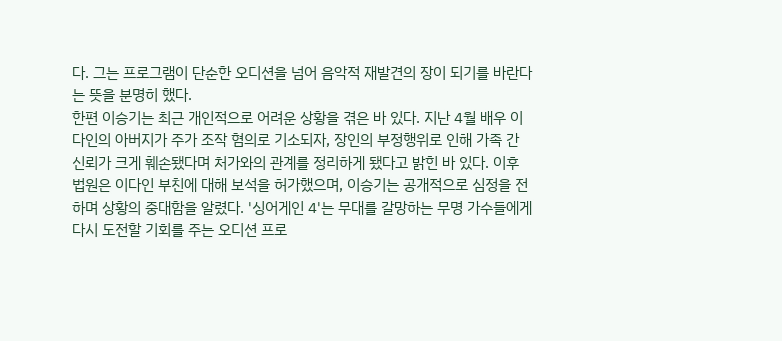다. 그는 프로그램이 단순한 오디션을 넘어 음악적 재발견의 장이 되기를 바란다는 뜻을 분명히 했다.
한편 이승기는 최근 개인적으로 어려운 상황을 겪은 바 있다. 지난 4월 배우 이다인의 아버지가 주가 조작 혐의로 기소되자, 장인의 부정행위로 인해 가족 간 신뢰가 크게 훼손됐다며 처가와의 관계를 정리하게 됐다고 밝힌 바 있다. 이후 법원은 이다인 부친에 대해 보석을 허가했으며, 이승기는 공개적으로 심정을 전하며 상황의 중대함을 알렸다. '싱어게인 4'는 무대를 갈망하는 무명 가수들에게 다시 도전할 기회를 주는 오디션 프로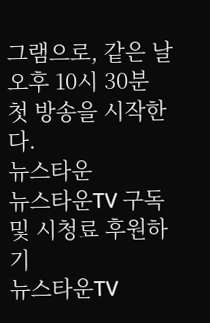그램으로, 같은 날 오후 10시 30분 첫 방송을 시작한다.
뉴스타운
뉴스타운TV 구독 및 시청료 후원하기
뉴스타운TV